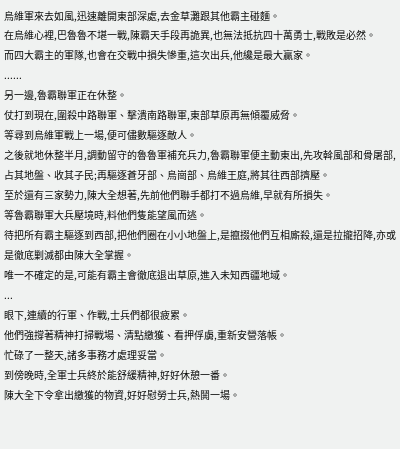烏維軍來去如風,迅速離開東部深處,去金草灘跟其他霸主碰麵。
在烏維心裡,巴魯魯不堪一戰,陳霸天手段再詭異,也無法抵抗四十萬勇士,戰敗是必然。
而四大霸主的軍隊,也會在交戰中損失慘重,這次出兵,他纔是最大贏家。
......
另一邊,魯霸聯軍正在休整。
仗打到現在,圍殺中路聯軍、擊潰南路聯軍,東部草原再無傾覆威脅。
等尋到烏維軍戰上一場,便可儘數驅逐敵人。
之後就地休整半月,調動留守的魯魯軍補充兵力,魯霸聯軍便主動東出,先攻斡風部和骨屠部,占其地盤、收其子民;再驅逐蒼牙部、烏崗部、烏維王庭,將其往西部擠壓。
至於還有三家勢力,陳大全想著,先前他們聯手都打不過烏維,早就有所損失。
等魯霸聯軍大兵壓境時,料他們隻能望風而逃。
待把所有霸主驅逐到西部,把他們圈在小小地盤上,是攛掇他們互相廝殺,還是拉攏招降,亦或是徹底剿滅都由陳大全掌握。
唯一不確定的是,可能有霸主會徹底退出草原,進入未知西疆地域。
...
眼下,連續的行軍、作戰,士兵們都很疲累。
他們強撐著精神打掃戰場、清點繳獲、看押俘虜,重新安營落帳。
忙碌了一整天,諸多事務才處理妥當。
到傍晚時,全軍士兵終於能舒緩精神,好好休憩一番。
陳大全下令拿出繳獲的物資,好好慰勞士兵,熱鬨一場。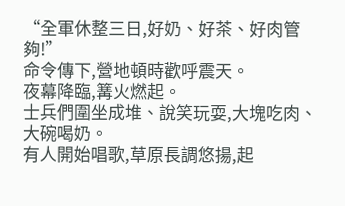“全軍休整三日,好奶、好茶、好肉管夠!”
命令傳下,營地頓時歡呼震天。
夜幕降臨,篝火燃起。
士兵們圍坐成堆、說笑玩耍,大塊吃肉、大碗喝奶。
有人開始唱歌,草原長調悠揚,起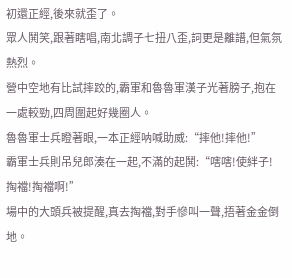初還正經,後來就歪了。
眾人鬨笑,跟著瞎唱,南北調子七扭八歪,詞更是離譜,但氣氛熱烈。
營中空地有比試摔跤的,霸軍和魯魯軍漢子光著膀子,抱在一處較勁,四周圍起好幾圈人。
魯魯軍士兵瞪著眼,一本正經呐喊助威:“摔他!摔他!”
霸軍士兵則吊兒郎湊在一起,不滿的起鬨:“嗐嗐!使絆子!掏襠!掏襠啊!”
場中的大頭兵被提醒,真去掏襠,對手慘叫一聲,捂著金金倒地。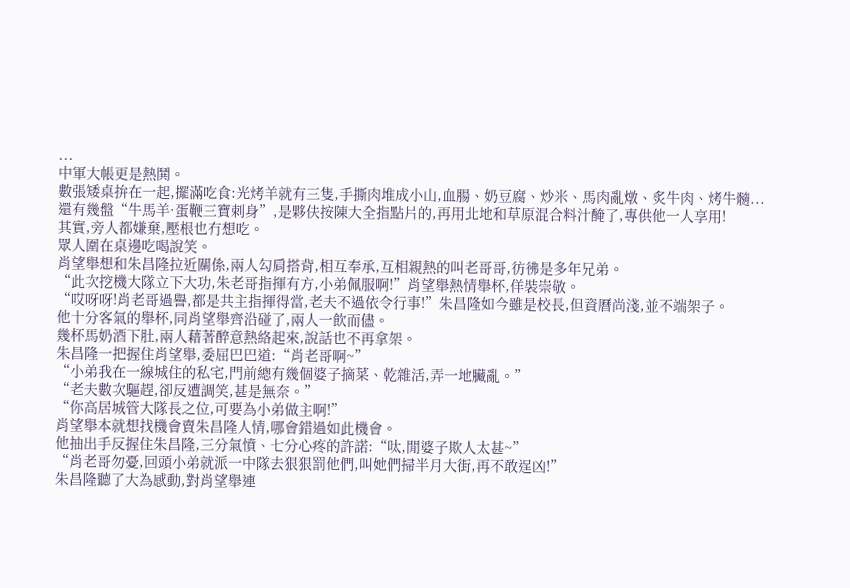...
中軍大帳更是熱鬨。
數張矮桌拚在一起,擺滿吃食:光烤羊就有三隻,手撕肉堆成小山,血腸、奶豆腐、炒米、馬肉亂燉、炙牛肉、烤牛髓...
還有幾盤“牛馬羊·蛋鞭三寶刺身”,是夥伕按陳大全指點片的,再用北地和草原混合料汁醃了,專供他一人享用!
其實,旁人都嫌棄,壓根也冇想吃。
眾人圍在桌邊吃喝說笑。
肖望舉想和朱昌隆拉近關係,兩人勾肩搭背,相互奉承,互相親熱的叫老哥哥,彷彿是多年兄弟。
“此次挖機大隊立下大功,朱老哥指揮有方,小弟佩服啊!”肖望舉熱情舉杯,佯裝崇敬。
“哎呀呀!肖老哥過譽,都是共主指揮得當,老夫不過依令行事!”朱昌隆如今雖是校長,但資曆尚淺,並不端架子。
他十分客氣的舉杯,同肖望舉齊沿碰了,兩人一飲而儘。
幾杯馬奶酒下肚,兩人藉著醉意熱絡起來,說話也不再拿架。
朱昌隆一把握住肖望舉,委屈巴巴道:“肖老哥啊~”
“小弟我在一線城住的私宅,門前總有幾個婆子摘菜、乾雜活,弄一地臟亂。”
“老夫數次驅趕,卻反遭調笑,甚是無奈。”
“你高居城管大隊長之位,可要為小弟做主啊!”
肖望舉本就想找機會賣朱昌隆人情,哪會錯過如此機會。
他抽出手反握住朱昌隆,三分氣憤、七分心疼的許諾:“呔,閒婆子欺人太甚~”
“肖老哥勿憂,回頭小弟就派一中隊去狠狠罰他們,叫她們掃半月大街,再不敢逞凶!”
朱昌隆聽了大為感動,對肖望舉連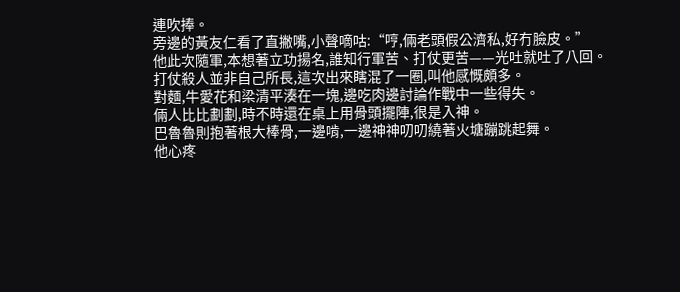連吹捧。
旁邊的黃友仁看了直撇嘴,小聲嘀咕:“哼,倆老頭假公濟私,好冇臉皮。”
他此次隨軍,本想著立功揚名,誰知行軍苦、打仗更苦——光吐就吐了八回。
打仗殺人並非自己所長,這次出來瞎混了一圈,叫他感慨頗多。
對麵,牛愛花和梁清平湊在一塊,邊吃肉邊討論作戰中一些得失。
倆人比比劃劃,時不時還在桌上用骨頭擺陣,很是入神。
巴魯魯則抱著根大棒骨,一邊啃,一邊神神叨叨繞著火塘蹦跳起舞。
他心疼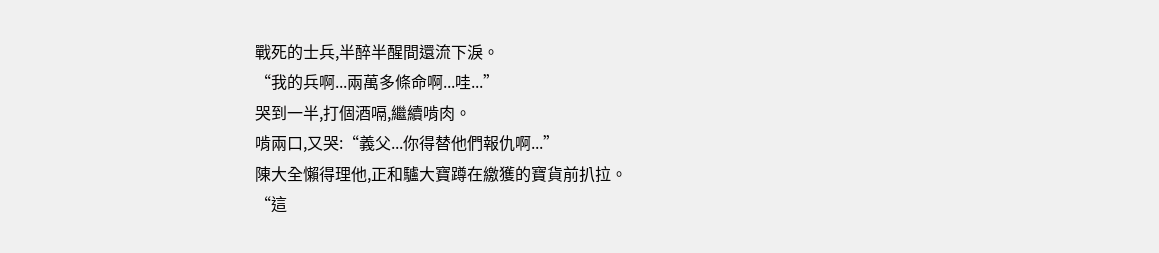戰死的士兵,半醉半醒間還流下淚。
“我的兵啊...兩萬多條命啊...哇...”
哭到一半,打個酒嗝,繼續啃肉。
啃兩口,又哭:“義父...你得替他們報仇啊...”
陳大全懶得理他,正和驢大寶蹲在繳獲的寶貨前扒拉。
“這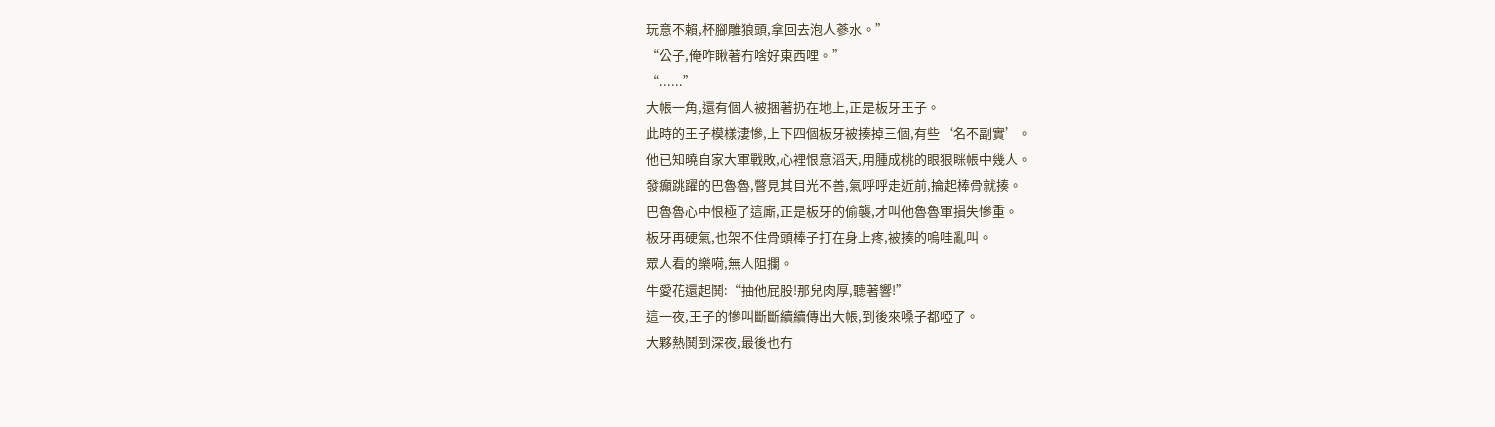玩意不賴,杯腳雕狼頭,拿回去泡人蔘水。”
“公子,俺咋瞅著冇啥好東西哩。”
“......”
大帳一角,還有個人被捆著扔在地上,正是板牙王子。
此時的王子模樣淒慘,上下四個板牙被揍掉三個,有些‘名不副實’。
他已知曉自家大軍戰敗,心裡恨意滔天,用腫成桃的眼狠眯帳中幾人。
發癲跳躍的巴魯魯,瞥見其目光不善,氣呼呼走近前,掄起棒骨就揍。
巴魯魯心中恨極了這廝,正是板牙的偷襲,才叫他魯魯軍損失慘重。
板牙再硬氣,也架不住骨頭棒子打在身上疼,被揍的嗚哇亂叫。
眾人看的樂嗬,無人阻攔。
牛愛花還起鬨:“抽他屁股!那兒肉厚,聽著響!”
這一夜,王子的慘叫斷斷續續傳出大帳,到後來嗓子都啞了。
大夥熱鬨到深夜,最後也冇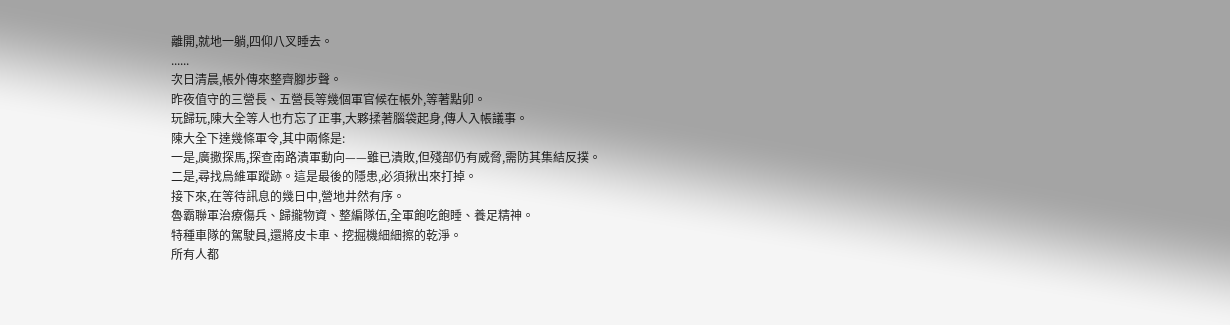離開,就地一躺,四仰八叉睡去。
......
次日清晨,帳外傳來整齊腳步聲。
昨夜值守的三營長、五營長等幾個軍官候在帳外,等著點卯。
玩歸玩,陳大全等人也冇忘了正事,大夥揉著腦袋起身,傳人入帳議事。
陳大全下達幾條軍令,其中兩條是:
一是,廣撒探馬,探查南路潰軍動向——雖已潰敗,但殘部仍有威脅,需防其集結反撲。
二是,尋找烏維軍蹤跡。這是最後的隱患,必須揪出來打掉。
接下來,在等待訊息的幾日中,營地井然有序。
魯霸聯軍治療傷兵、歸攏物資、整編隊伍,全軍飽吃飽睡、養足精神。
特種車隊的駕駛員,還將皮卡車、挖掘機細細擦的乾淨。
所有人都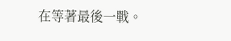在等著最後一戰。